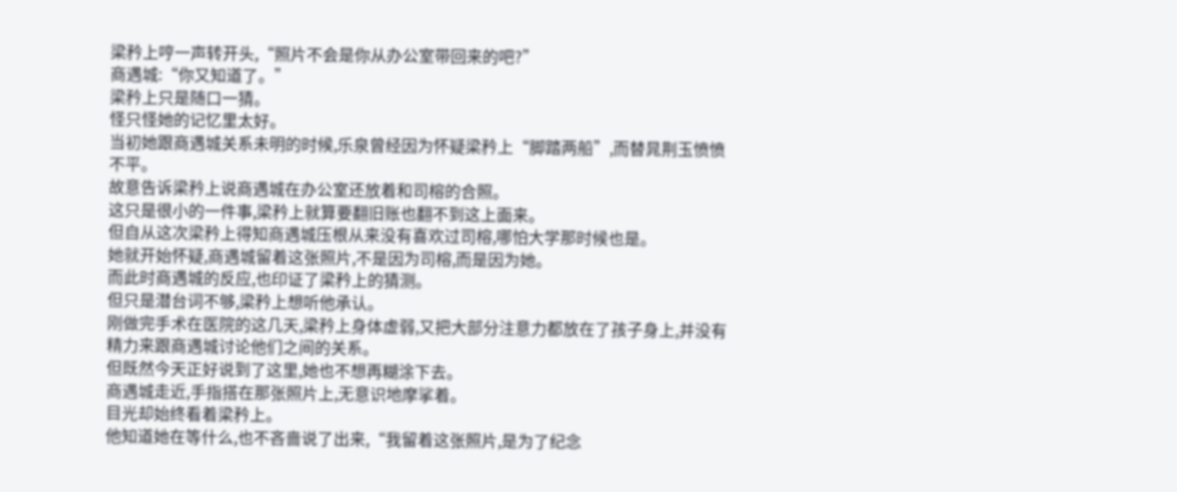梁矜上哼一声转开头,“照片不会是你从办公室带回来的吧?”
商遇城:“你又知道了。”
梁矜上只是随口一猜。
怪只怪她的记忆里太好。
当初她跟商遇城关系未明的时候,乐泉曾经因为怀疑梁矜上“脚踏两船”,而替晁荆玉愤愤不平。
故意告诉梁矜上说商遇城在办公室还放着和司榕的合照。
这只是很小的一件事,梁矜上就算要翻旧账也翻不到这上面来。
但自从这次梁矜上得知商遇城压根从来没有喜欢过司榕,哪怕大学那时候也是。
她就开始怀疑,商遇城留着这张照片,不是因为司榕,而是因为她。
而此时商遇城的反应,也印证了梁矜上的猜测。
但只是潜台词不够,梁矜上想听他承认。
刚做完手术在医院的这几天,梁矜上身体虚弱,又把大部分注意力都放在了孩子身上,并没有精力来跟商遇城讨论他们之间的关系。
但既然今天正好说到了这里,她也不想再糊涂下去。
商遇城走近,手指搭在那张照片上,无意识地摩挲着。
目光却始终看着梁矜上。
他知道她在等什么,也不吝啬说了出来,“我留着这张照片,是为了纪念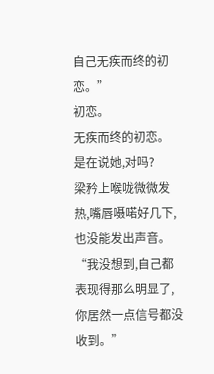自己无疾而终的初恋。”
初恋。
无疾而终的初恋。
是在说她,对吗?
梁矜上喉咙微微发热,嘴唇嗫喏好几下,也没能发出声音。
“我没想到,自己都表现得那么明显了,你居然一点信号都没收到。”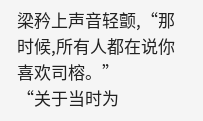梁矜上声音轻颤,“那时候,所有人都在说你喜欢司榕。”
“关于当时为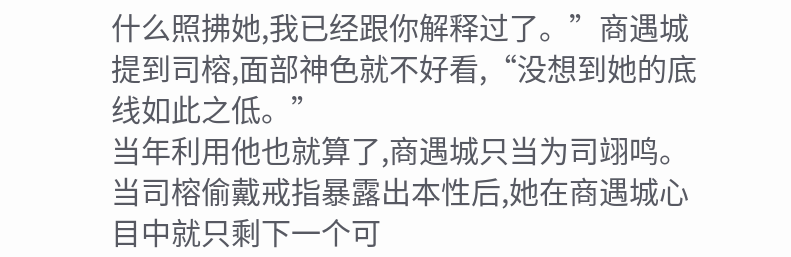什么照拂她,我已经跟你解释过了。”商遇城提到司榕,面部神色就不好看,“没想到她的底线如此之低。”
当年利用他也就算了,商遇城只当为司翊鸣。
当司榕偷戴戒指暴露出本性后,她在商遇城心目中就只剩下一个可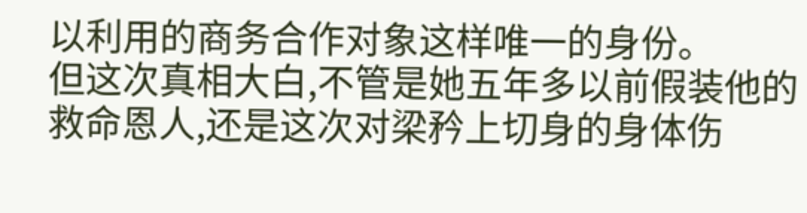以利用的商务合作对象这样唯一的身份。
但这次真相大白,不管是她五年多以前假装他的救命恩人,还是这次对梁矜上切身的身体伤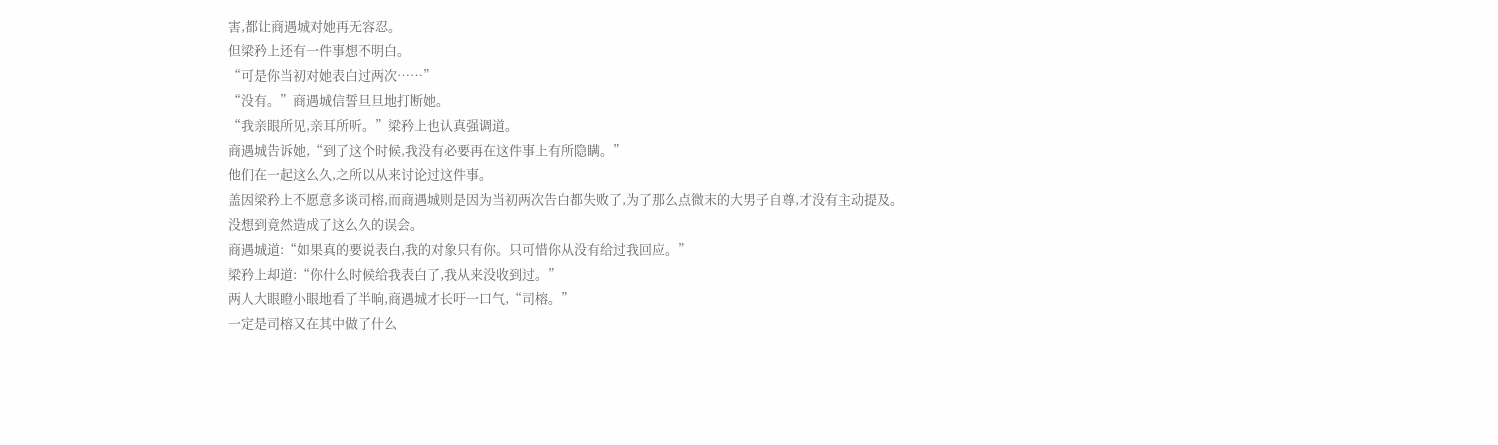害,都让商遇城对她再无容忍。
但梁矜上还有一件事想不明白。
“可是你当初对她表白过两次……”
“没有。”商遇城信誓旦旦地打断她。
“我亲眼所见,亲耳所听。”梁矜上也认真强调道。
商遇城告诉她,“到了这个时候,我没有必要再在这件事上有所隐瞒。”
他们在一起这么久,之所以从来讨论过这件事。
盖因梁矜上不愿意多谈司榕,而商遇城则是因为当初两次告白都失败了,为了那么点微末的大男子自尊,才没有主动提及。
没想到竟然造成了这么久的误会。
商遇城道:“如果真的要说表白,我的对象只有你。只可惜你从没有给过我回应。”
梁矜上却道:“你什么时候给我表白了,我从来没收到过。”
两人大眼瞪小眼地看了半晌,商遇城才长吁一口气,“司榕。”
一定是司榕又在其中做了什么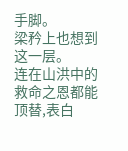手脚。
梁矜上也想到这一层。
连在山洪中的救命之恩都能顶替,表白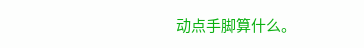动点手脚算什么。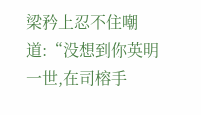梁矜上忍不住嘲道:“没想到你英明一世,在司榕手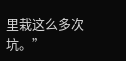里栽这么多次坑。”